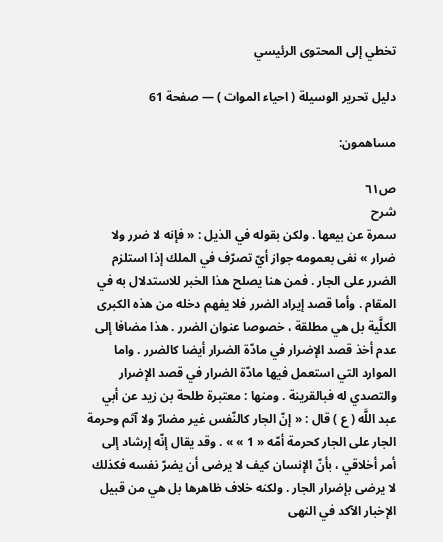تخطي إلى المحتوى الرئيسي

دليل تحرير الوسيلة ( احياء الموات ) — صفحة 61

مساهمون:

ص٦١
شرح
سمرة عن بيعها . ولكن بقوله في الذيل : « فإنه لا ضرر ولا ضرار » نفى بعمومه جواز أيّ تصرّف في الملك إذا استلزم الضرر على الجار . فمن هنا يصلح هذا الخبر للاستدلال به في المقام . وأما قصد إيراد الضرر فلا يفهم دخله من هذه الكبرى الكلَّية بل هي مطلقة ، خصوصا عنوان الضرر . هذا مضافا إلى عدم أخذ قصد الإضرار في مادّة الضرار أيضا كالضرر . واما الموارد التي استعمل فيها مادّة الضرار في قصد الإضرار والتصدي له فبالقرينة . ومنها : معتبرة طلحة بن زيد عن أبي عبد اللَّه ( ع ) قال : « إنّ الجار كالنّفس غير مضارّ ولا آثم وحرمة الجار على الجار كحرمة أمّه « 1 » » . وقد يقال إنّه إرشاد إلى أمر أخلاقي ، بأنّ الإنسان كيف لا يرضى أن يضرّ نفسه فكذلك لا يرضى بإضرار الجار . ولكنه خلاف ظاهرها بل هي من قبيل الإخبار الآكد في النهى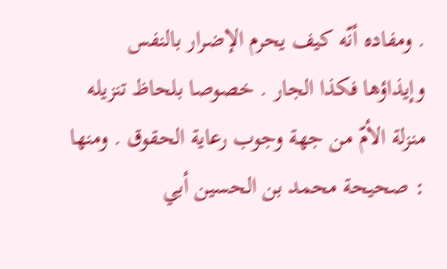. ومفاده أنّه كيف يحرم الإضرار بالنفس وإيذاؤها فكذا الجار . خصوصا بلحاظ تنزيله منزلة الأمّ من جهة وجوب رعاية الحقوق . ومنها : صحيحة محمد بن الحسين أبي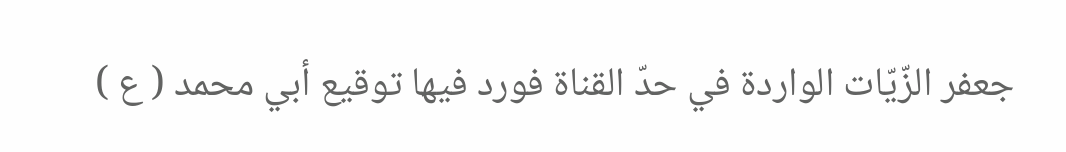جعفر الزّيّات الواردة في حدّ القناة فورد فيها توقيع أبي محمد ( ع )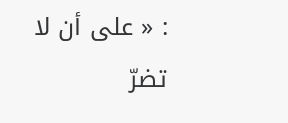: « على أن لا تضرّ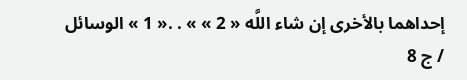إحداهما بالأخرى إن شاء اللَّه « 2 » » . .« 1 » الوسائل / ج 8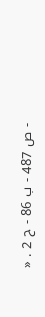- ص 487 - ب 86 - ح 2 . «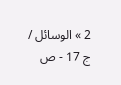2 » الوسائل / ج 17 - ص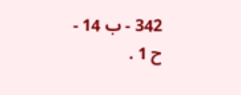342 - ب 14 - ح 1 .